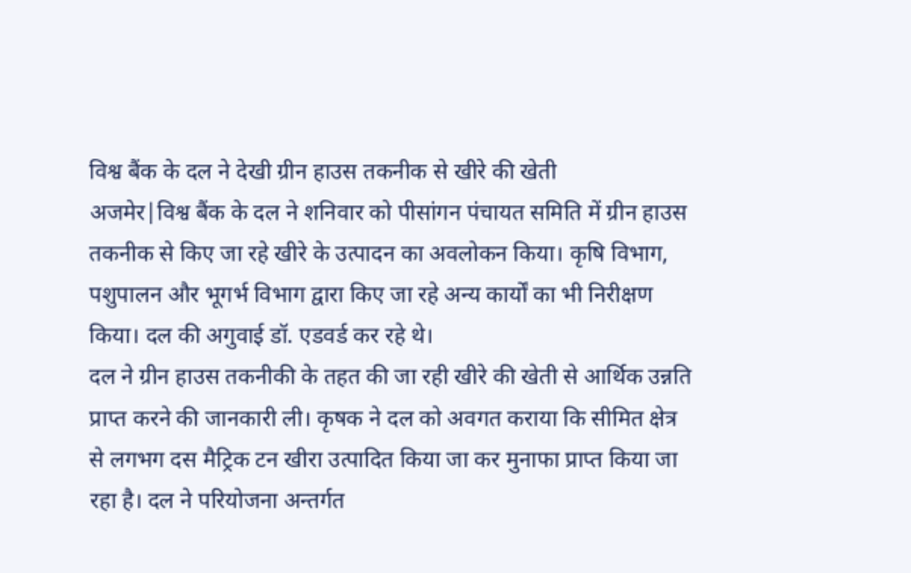विश्व बैंक के दल ने देखी ग्रीन हाउस तकनीक से खीरे की खेती
अजमेर|विश्व बैंक के दल ने शनिवार को पीसांगन पंचायत समिति में ग्रीन हाउस तकनीक से किए जा रहे खीरे के उत्पादन का अवलोकन किया। कृषि विभाग, पशुपालन और भूगर्भ विभाग द्वारा किए जा रहे अन्य कार्यों का भी निरीक्षण किया। दल की अगुवाई डॉ. एडवर्ड कर रहे थे।
दल ने ग्रीन हाउस तकनीकी के तहत की जा रही खीरे की खेती से आर्थिक उन्नति प्राप्त करने की जानकारी ली। कृषक ने दल को अवगत कराया कि सीमित क्षेत्र से लगभग दस मैट्रिक टन खीरा उत्पादित किया जा कर मुनाफा प्राप्त किया जा रहा है। दल ने परियोजना अन्तर्गत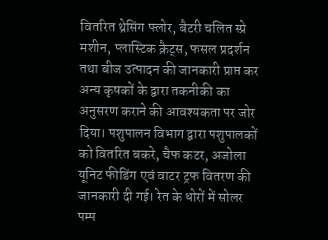वितरित थ्रेसिंग फ्लोर, बैटरी चलित स्प्रे मशीन, प्लास्टिक क्रैट्स, फसल प्रदर्शन तथा बीज उत्पादन की जानकारी प्राप्त कर अन्य कृषकों के द्वारा तकनीकी का अनुसरण कराने की आवश्यकता पर जोर दिया। पशुपालन विभाग द्वारा पशुपालकों को वितरित बकरे, चैफ कटर, अजोला यूनिट फीडिंग एवं वाटर ट्रफ वितरण की जानकारी दी गई। रेत के धोरों में सोलर पम्प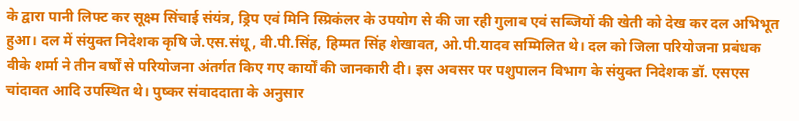के द्वारा पानी लिफ्ट कर सूक्ष्म सिंचाई संयंत्र, ड्रिप एवं मिनि स्प्रिकंलर के उपयोग से की जा रही गुलाब एवं सब्जियों की खेती को देख कर दल अभिभूत हुआ। दल में संयुक्त निदेशक कृषि जे.एस.संधू, वी.पी.सिंह, हिम्मत सिंह शेखावत, ओ.पी.यादव सम्मिलित थे। दल को जिला परियोजना प्रबंधक वीके शर्मा ने तीन वर्षों से परियोजना अंतर्गत किए गए कार्यों की जानकारी दी। इस अवसर पर पशुपालन विभाग के संयुक्त निदेशक डॉ. एसएस चांदावत आदि उपस्थित थे। पुष्कर संवाददाता के अनुसार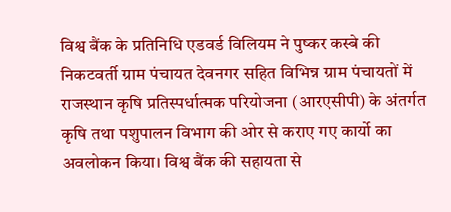विश्व बैंक के प्रतिनिधि एडवर्ड विलियम ने पुष्कर कस्बे की निकटवर्ती ग्राम पंचायत देवनगर सहित विभिन्न ग्राम पंचायतों में राजस्थान कृषि प्रतिस्पर्धात्मक परियोजना (आरएसीपी) के अंतर्गत कृषि तथा पशुपालन विभाग की ओर से कराए गए कार्यो का अवलोकन किया। विश्व बैंक की सहायता से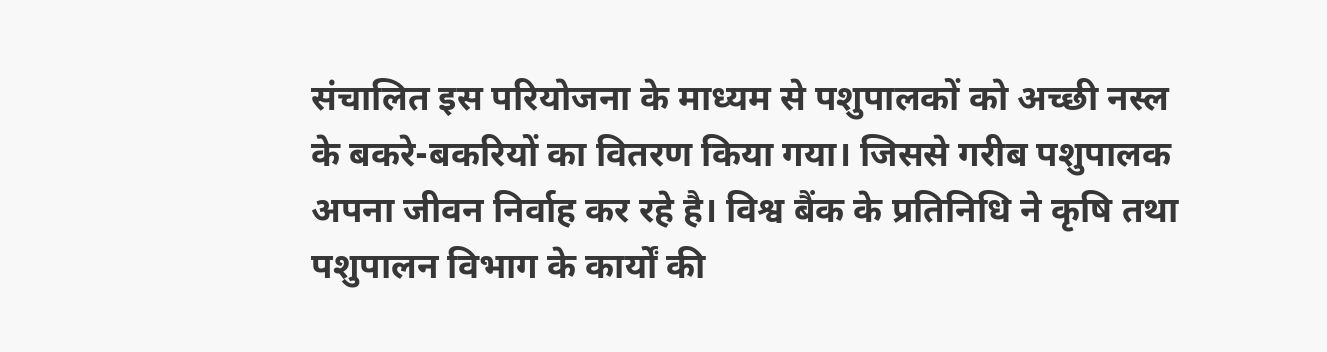संचालित इस परियोजना के माध्यम से पशुपालकों को अच्छी नस्ल के बकरे-बकरियों का वितरण किया गया। जिससे गरीब पशुपालक अपना जीवन निर्वाह कर रहे है। विश्व बैंक के प्रतिनिधि ने कृषि तथा पशुपालन विभाग के कार्यों की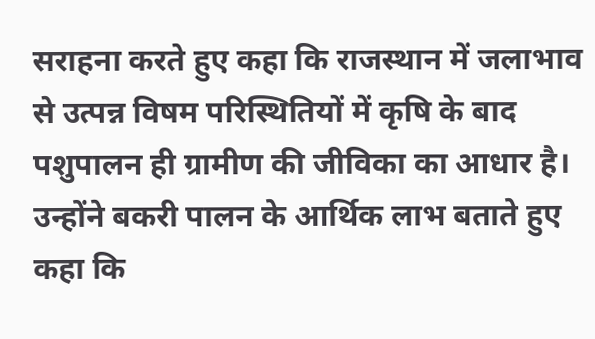सराहना करते हुए कहा कि राजस्थान में जलाभाव से उत्पन्न विषम परिस्थितियों में कृषि के बाद पशुपालन ही ग्रामीण की जीविका का आधार है। उन्होंने बकरी पालन के आर्थिक लाभ बताते हुए कहा कि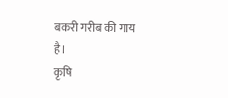बकरी गरीब की गाय है।
कृषि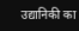उद्यानिकी का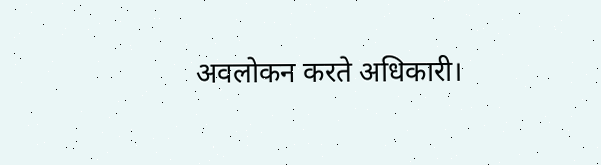अवलोकन करते अधिकारी।